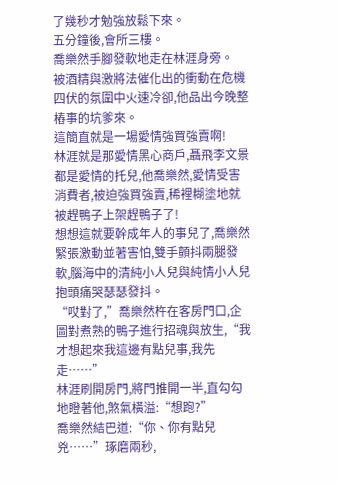了幾秒才勉強放鬆下來。
五分鐘後,會所三樓。
喬樂然手腳發軟地走在林涯身旁。
被酒精與激將法催化出的衝動在危機四伏的氛圍中火速冷卻,他品出今晚整樁事的坑爹來。
這簡直就是一場愛情強買強賣啊!
林涯就是那愛情黑心商戶,聶飛李文景都是愛情的托兒,他喬樂然,愛情受害消費者,被迫強買強賣,稀裡糊塗地就被趕鴨子上架趕鴨子了!
想想這就要幹成年人的事兒了,喬樂然緊張激動並著害怕,雙手顫抖兩腿發軟,腦海中的清純小人兒與純情小人兒抱頭痛哭瑟瑟發抖。
“哎對了,”喬樂然杵在客房門口,企圖對煮熟的鴨子進行招魂與放生,“我才想起來我這邊有點兒事,我先走……”
林涯刷開房門,將門推開一半,直勾勾地瞪著他,煞氣橫溢:“想跑?”
喬樂然結巴道:“你、你有點兒兇……”琢磨兩秒,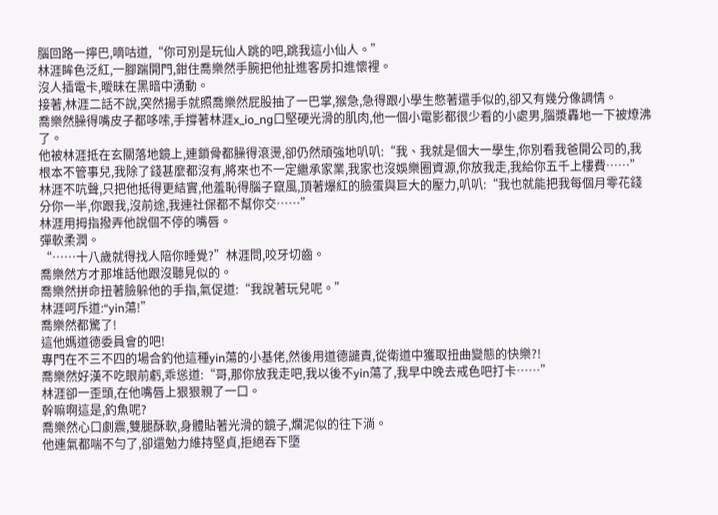腦回路一擰巴,嘀咕道,“你可別是玩仙人跳的吧,跳我這小仙人。”
林涯眸色泛紅,一腳踹開門,鉗住喬樂然手腕把他扯進客房扣進懷裡。
沒人插電卡,曖昧在黑暗中湧動。
接著,林涯二話不說,突然揚手就照喬樂然屁股抽了一巴掌,猴急,急得跟小學生憋著還手似的,卻又有幾分像調情。
喬樂然臊得嘴皮子都哆嗦,手撐著林涯x_io_ng口堅硬光滑的肌肉,他一個小電影都很少看的小處男,腦漿轟地一下被燎沸了。
他被林涯抵在玄關落地鏡上,連鎖骨都臊得滾燙,卻仍然頑強地叭叭:“我、我就是個大一學生,你別看我爸開公司的,我根本不管事兒,我除了錢甚麼都沒有,將來也不一定繼承家業,我家也沒娛樂圈資源,你放我走,我給你五千上樓費……”
林涯不吭聲,只把他抵得更結實,他羞恥得腦子竄風,頂著爆紅的臉蛋與巨大的壓力,叭叭:“我也就能把我每個月零花錢分你一半,你跟我,沒前途,我連社保都不幫你交……”
林涯用拇指撥弄他說個不停的嘴唇。
彈軟柔潤。
“……十八歲就得找人陪你睡覺?”林涯問,咬牙切齒。
喬樂然方才那堆話他跟沒聽見似的。
喬樂然拼命扭著臉躲他的手指,氣促道:“我說著玩兒呢。”
林涯呵斥道:“yin蕩!”
喬樂然都驚了!
這他媽道德委員會的吧!
專門在不三不四的場合釣他這種yin蕩的小基佬,然後用道德譴責,從衛道中獲取扭曲變態的快樂?!
喬樂然好漢不吃眼前虧,乖慫道:“哥,那你放我走吧,我以後不yin蕩了,我早中晚去戒色吧打卡……”
林涯卻一歪頭,在他嘴唇上狠狠親了一口。
幹嘛啊這是,釣魚呢?
喬樂然心口劇震,雙腿酥軟,身體貼著光滑的鏡子,爛泥似的往下淌。
他連氣都喘不勻了,卻還勉力維持堅貞,拒絕吞下墮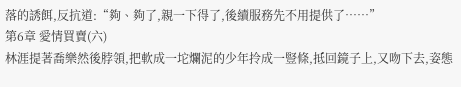落的誘餌,反抗道:“夠、夠了,親一下得了,後續服務先不用提供了……”
第6章 愛情買賣(六)
林涯提著喬樂然後脖領,把軟成一坨爛泥的少年拎成一豎條,抵回鏡子上,又吻下去,姿態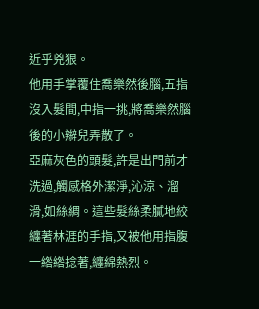近乎兇狠。
他用手掌覆住喬樂然後腦,五指沒入髮間,中指一挑,將喬樂然腦後的小辮兒弄散了。
亞麻灰色的頭髮,許是出門前才洗過,觸感格外潔淨,沁涼、溜滑,如絲綢。這些髮絲柔膩地絞纏著林涯的手指,又被他用指腹一綹綹捻著,纏綿熱烈。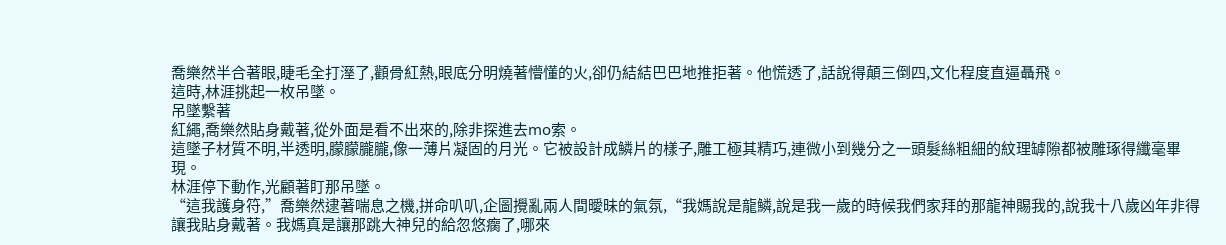喬樂然半合著眼,睫毛全打溼了,顴骨紅熱,眼底分明燒著懵懂的火,卻仍結結巴巴地推拒著。他慌透了,話說得顛三倒四,文化程度直逼聶飛。
這時,林涯挑起一枚吊墜。
吊墜繫著
紅繩,喬樂然貼身戴著,從外面是看不出來的,除非探進去mo索。
這墜子材質不明,半透明,朦朦朧朧,像一薄片凝固的月光。它被設計成鱗片的樣子,雕工極其精巧,連微小到幾分之一頭髮絲粗細的紋理罅隙都被雕琢得纖毫畢現。
林涯停下動作,光顧著盯那吊墜。
“這我護身符,”喬樂然逮著喘息之機,拼命叭叭,企圖攪亂兩人間曖昧的氣氛,“我媽說是龍鱗,說是我一歲的時候我們家拜的那龍神賜我的,說我十八歲凶年非得讓我貼身戴著。我媽真是讓那跳大神兒的給忽悠瘸了,哪來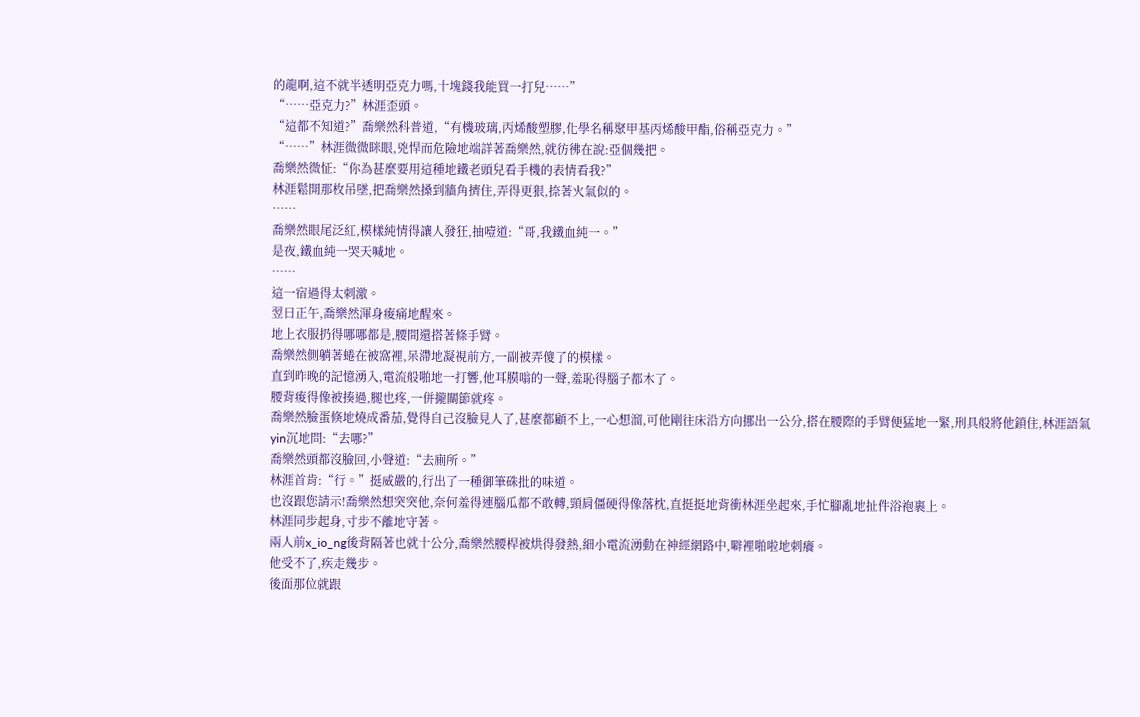的龍啊,這不就半透明亞克力嗎,十塊錢我能買一打兒……”
“……亞克力?”林涯歪頭。
“這都不知道?”喬樂然科普道,“有機玻璃,丙烯酸塑膠,化學名稱聚甲基丙烯酸甲酯,俗稱亞克力。”
“……”林涯微微眯眼,兇悍而危險地端詳著喬樂然,就彷彿在說:亞個幾把。
喬樂然微怔:“你為甚麼要用這種地鐵老頭兒看手機的表情看我?”
林涯鬆開那枚吊墜,把喬樂然搡到牆角擠住,弄得更狠,捺著火氣似的。
……
喬樂然眼尾泛紅,模樣純情得讓人發狂,抽噎道:“哥,我鐵血純一。”
是夜,鐵血純一哭天喊地。
……
這一宿過得太刺激。
翌日正午,喬樂然渾身痠痛地醒來。
地上衣服扔得哪哪都是,腰間還搭著條手臂。
喬樂然側躺著蜷在被窩裡,呆滯地凝視前方,一副被弄傻了的模樣。
直到昨晚的記憶湧入,電流般啪地一打響,他耳膜嗡的一聲,羞恥得腦子都木了。
腰背痠得像被揍過,腿也疼,一併攏關節就疼。
喬樂然臉蛋倏地燒成番茄,覺得自己沒臉見人了,甚麼都顧不上,一心想溜,可他剛往床沿方向挪出一公分,搭在腰際的手臂便猛地一緊,刑具般將他鎖住,林涯語氣yin沉地問:“去哪?”
喬樂然頭都沒臉回,小聲道:“去廁所。”
林涯首肯:“行。”挺威嚴的,行出了一種御筆硃批的味道。
也沒跟您請示!喬樂然想突突他,奈何羞得連腦瓜都不敢轉,頸肩僵硬得像落枕,直挺挺地背衝林涯坐起來,手忙腳亂地扯件浴袍裹上。
林涯同步起身,寸步不離地守著。
兩人前x_io_ng後背隔著也就十公分,喬樂然腰桿被烘得發熱,細小電流湧動在神經網路中,噼裡啪啦地刺癢。
他受不了,疾走幾步。
後面那位就跟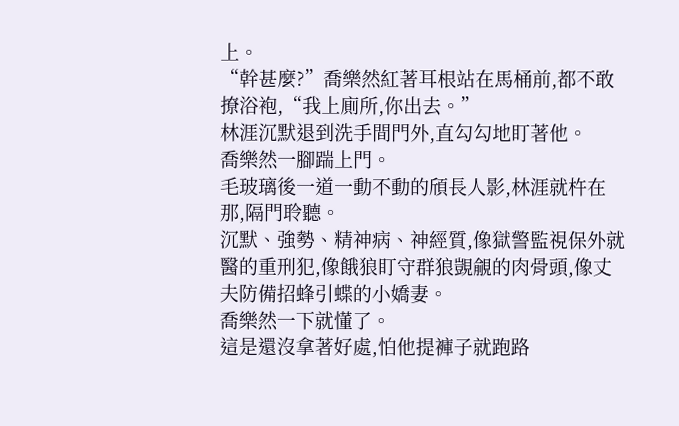上。
“幹甚麼?”喬樂然紅著耳根站在馬桶前,都不敢撩浴袍,“我上廁所,你出去。”
林涯沉默退到洗手間門外,直勾勾地盯著他。
喬樂然一腳踹上門。
毛玻璃後一道一動不動的頎長人影,林涯就杵在那,隔門聆聽。
沉默、強勢、精神病、神經質,像獄警監視保外就醫的重刑犯,像餓狼盯守群狼覬覦的肉骨頭,像丈夫防備招蜂引蝶的小嬌妻。
喬樂然一下就懂了。
這是還沒拿著好處,怕他提褲子就跑路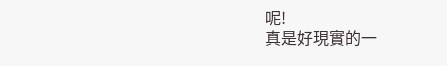呢!
真是好現實的一